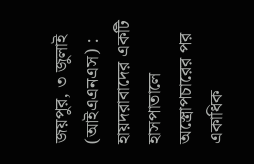জয়পুর, ৩ জুলাই (আইএএনএস) : হায়দরাবাদের একটি হাসপাতালে অস্ত্রোপচারের পর একাধিক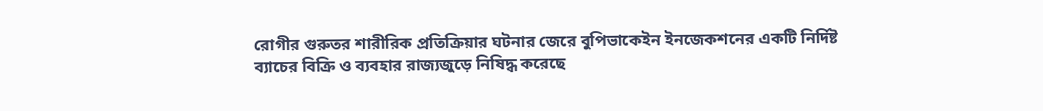রোগীর গুরুতর শারীরিক প্রতিক্রিয়ার ঘটনার জেরে বুপিভাকেইন ইনজেকশনের একটি নির্দিষ্ট ব্যাচের বিক্রি ও ব্যবহার রাজ্যজুড়ে নিষিদ্ধ করেছে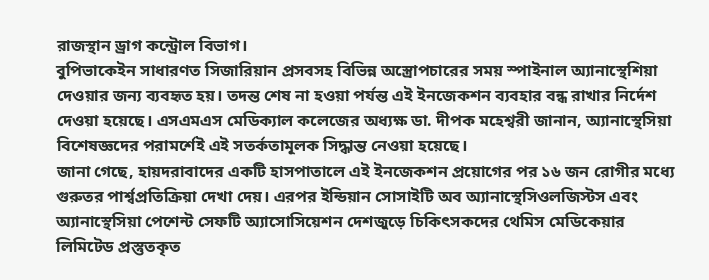রাজস্থান ড্রাগ কন্ট্রোল বিভাগ।
বুপিভাকেইন সাধারণত সিজারিয়ান প্রসবসহ বিভিন্ন অস্ত্রোপচারের সময় স্পাইনাল অ্যানাস্থেশিয়া দেওয়ার জন্য ব্যবহৃত হয়। তদন্ত শেষ না হওয়া পর্যন্ত এই ইনজেকশন ব্যবহার বন্ধ রাখার নির্দেশ দেওয়া হয়েছে। এসএমএস মেডিক্যাল কলেজের অধ্যক্ষ ডা. দীপক মহেশ্বরী জানান, অ্যানাস্থেসিয়া বিশেষজ্ঞদের পরামর্শেই এই সতর্কতামূলক সিদ্ধান্ত নেওয়া হয়েছে।
জানা গেছে, হায়দরাবাদের একটি হাসপাতালে এই ইনজেকশন প্রয়োগের পর ১৬ জন রোগীর মধ্যে গুরুতর পার্শ্বপ্রতিক্রিয়া দেখা দেয়। এরপর ইন্ডিয়ান সোসাইটি অব অ্যানাস্থেসিওলজিস্টস এবং অ্যানাস্থেসিয়া পেশেন্ট সেফটি অ্যাসোসিয়েশন দেশজুড়ে চিকিৎসকদের থেমিস মেডিকেয়ার লিমিটেড প্রস্তুতকৃত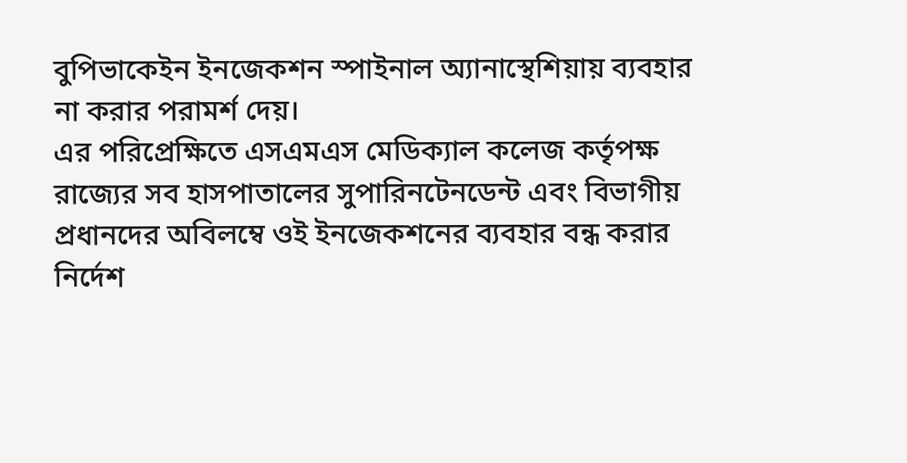বুপিভাকেইন ইনজেকশন স্পাইনাল অ্যানাস্থেশিয়ায় ব্যবহার না করার পরামর্শ দেয়।
এর পরিপ্রেক্ষিতে এসএমএস মেডিক্যাল কলেজ কর্তৃপক্ষ রাজ্যের সব হাসপাতালের সুপারিনটেনডেন্ট এবং বিভাগীয় প্রধানদের অবিলম্বে ওই ইনজেকশনের ব্যবহার বন্ধ করার নির্দেশ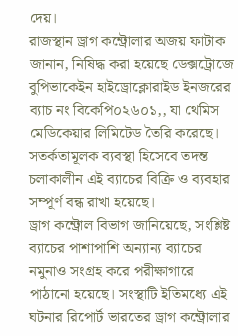দেয়।
রাজস্থান ড্রাগ কন্ট্রোলার অজয় ফাটাক জানান, নিষিদ্ধ করা হয়েছে ডেক্সট্রোজে বুপিভাকেইন হাইড্রোক্লোরাইড ইনজরের ব্যাচ নং বিকেপি০২৬০১,, যা থেমিস মেডিকেয়ার লিমিটেড তৈরি করেছে। সতর্কতামূলক ব্যবস্থা হিসেবে তদন্ত চলাকালীন এই ব্যাচের বিক্রি ও ব্যবহার সম্পূর্ণ বন্ধ রাখা হয়েছে।
ড্রাগ কন্ট্রোল বিভাগ জানিয়েছে, সংশ্লিষ্ট ব্যাচের পাশাপাশি অন্যান্য ব্যাচের নমুনাও সংগ্রহ করে পরীক্ষাগারে পাঠানো হয়েছে। সংস্থাটি ইতিমধ্যে এই ঘটনার রিপোর্ট ভারতের ড্রাগ কন্ট্রোলার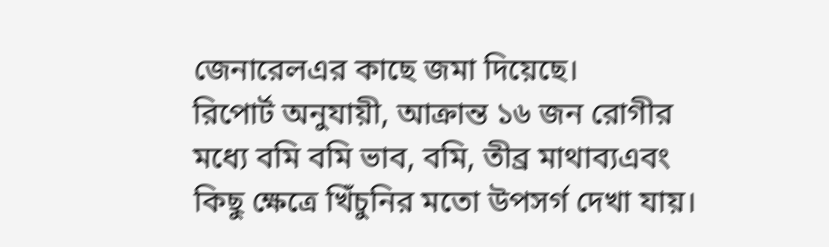জেনারেলএর কাছে জমা দিয়েছে।
রিপোর্ট অনুযায়ী, আক্রান্ত ১৬ জন রোগীর মধ্যে বমি বমি ভাব, বমি, তীব্র মাথাব্যএবং কিছু ক্ষেত্রে খিঁচুনির মতো উপসর্গ দেখা যায়।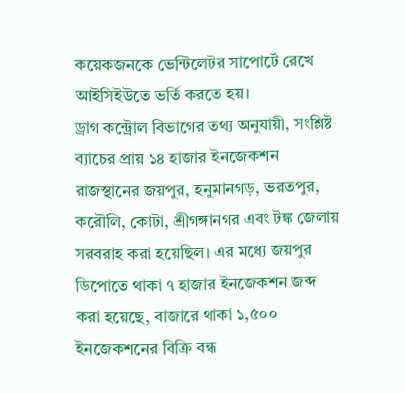কয়েকজনকে ভেন্টিলেটর সাপোর্টে রেখে আইসিইউতে ভর্তি করতে হয়।
ড্রাগ কন্ট্রোল বিভাগের তথ্য অনুযায়ী, সংশ্লিষ্ট ব্যাচের প্রায় ১৪ হাজার ইনজেকশন রাজস্থানের জয়পুর, হনুমানগড়, ভরতপুর, করৌলি, কোটা, শ্রীগঙ্গানগর এবং টঙ্ক জেলায় সরবরাহ করা হয়েছিল। এর মধ্যে জয়পুর ডিপোতে থাকা ৭ হাজার ইনজেকশন জব্দ করা হয়েছে, বাজারে থাকা ১,৫০০ ইনজেকশনের বিক্রি বন্ধ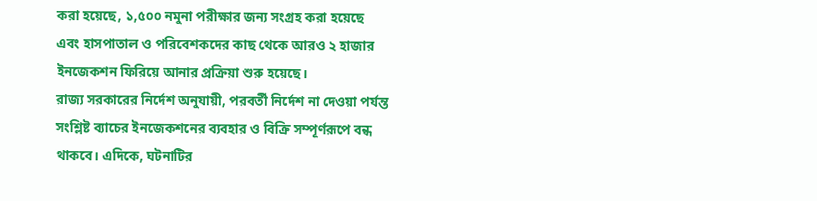করা হয়েছে, ১,৫০০ নমুনা পরীক্ষার জন্য সংগ্রহ করা হয়েছে এবং হাসপাতাল ও পরিবেশকদের কাছ থেকে আরও ২ হাজার ইনজেকশন ফিরিয়ে আনার প্রক্রিয়া শুরু হয়েছে।
রাজ্য সরকারের নির্দেশ অনুযায়ী, পরবর্তী নির্দেশ না দেওয়া পর্যন্ত সংশ্লিষ্ট ব্যাচের ইনজেকশনের ব্যবহার ও বিক্রি সম্পূর্ণরূপে বন্ধ থাকবে। এদিকে, ঘটনাটির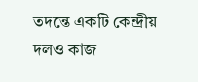তদন্তে একটি কেন্দ্রীয় দলও কাজ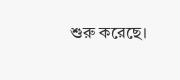শুরু করেছে।